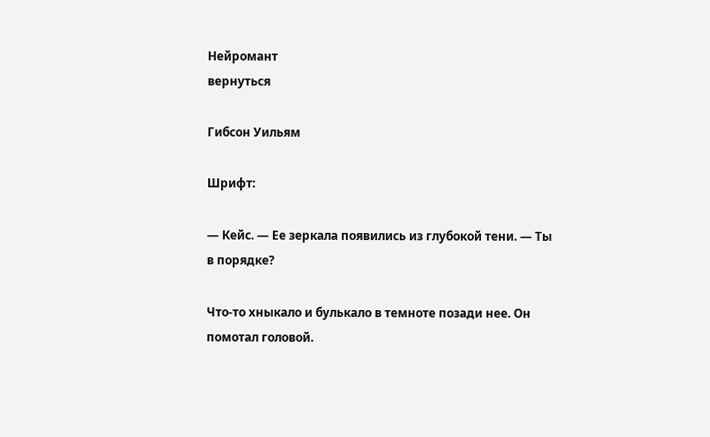Нейромант
вернуться

Гибсон Уильям

Шрифт:

— Кейс. — Ее зеркала появились из глубокой тени. — Ты в порядке?

Что-то хныкало и булькало в темноте позади нее. Он помотал головой.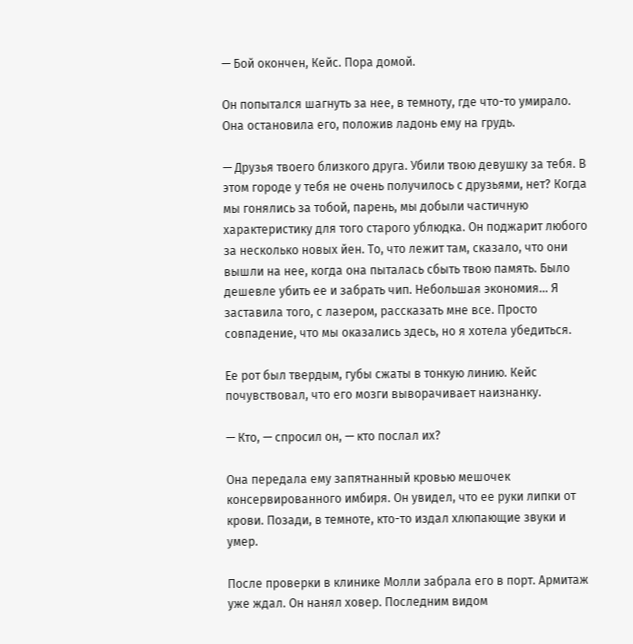— Бой окончен, Кейс. Пора домой.

Он попытался шагнуть за нее, в темноту, где что-то умирало. Она остановила его, положив ладонь ему на грудь.

— Друзья твоего близкого друга. Убили твою девушку за тебя. В этом городе у тебя не очень получилось с друзьями, нет? Когда мы гонялись за тобой, парень, мы добыли частичную характеристику для того старого ублюдка. Он поджарит любого за несколько новых йен. То, что лежит там, сказало, что они вышли на нее, когда она пыталась сбыть твою память. Было дешевле убить ее и забрать чип. Небольшая экономия… Я заставила того, с лазером, рассказать мне все. Просто совпадение, что мы оказались здесь, но я хотела убедиться.

Ее рот был твердым, губы сжаты в тонкую линию. Кейс почувствовал, что его мозги выворачивает наизнанку.

— Кто, — спросил он, — кто послал их?

Она передала ему запятнанный кровью мешочек консервированного имбиря. Он увидел, что ее руки липки от крови. Позади, в темноте, кто-то издал хлюпающие звуки и умер.

После проверки в клинике Молли забрала его в порт. Армитаж уже ждал. Он нанял ховер. Последним видом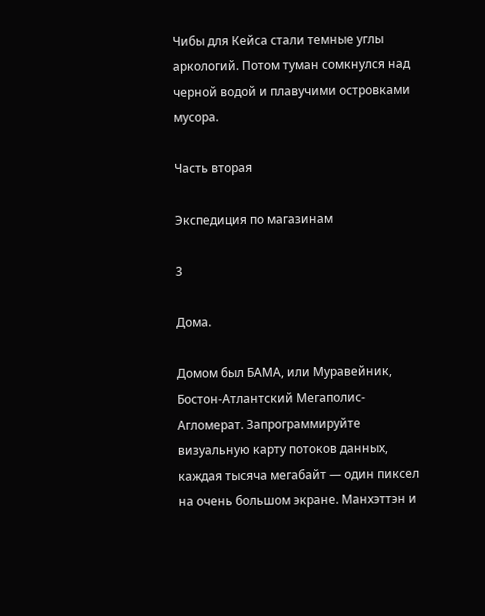Чибы для Кейса стали темные углы аркологий. Потом туман сомкнулся над черной водой и плавучими островками мусора.

Часть вторая

Экспедиция по магазинам

3

Дома.

Домом был БАМА, или Муравейник, Бостон-Атлантский Мегаполис-Агломерат. Запрограммируйте визуальную карту потоков данных, каждая тысяча мегабайт — один пиксел на очень большом экране. Манхэттэн и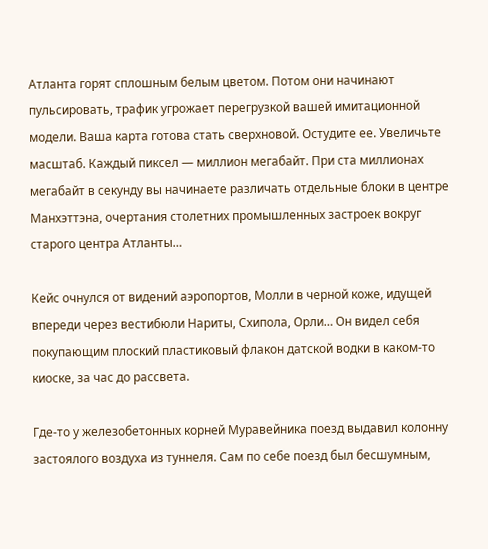Атланта горят сплошным белым цветом. Потом они начинают пульсировать, трафик угрожает перегрузкой вашей имитационной модели. Ваша карта готова стать сверхновой. Остудите ее. Увеличьте масштаб. Каждый пиксел — миллион мегабайт. При ста миллионах мегабайт в секунду вы начинаете различать отдельные блоки в центре Манхэттэна, очертания столетних промышленных застроек вокруг старого центра Атланты…

Кейс очнулся от видений аэропортов, Молли в черной коже, идущей впереди через вестибюли Нариты, Схипола, Орли… Он видел себя покупающим плоский пластиковый флакон датской водки в каком-то киоске, за час до рассвета.

Где-то у железобетонных корней Муравейника поезд выдавил колонну застоялого воздуха из туннеля. Сам по себе поезд был бесшумным,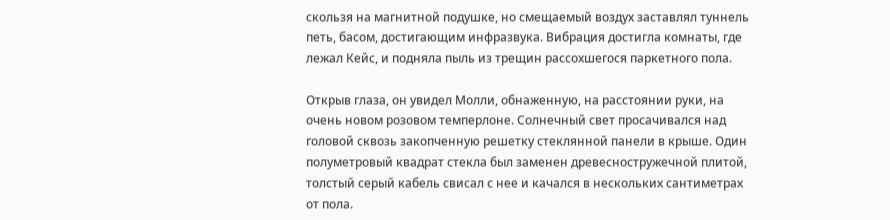скользя на магнитной подушке, но смещаемый воздух заставлял туннель петь, басом, достигающим инфразвука. Вибрация достигла комнаты, где лежал Кейс, и подняла пыль из трещин рассохшегося паркетного пола.

Открыв глаза, он увидел Молли, обнаженную, на расстоянии руки, на очень новом розовом темперлоне. Солнечный свет просачивался над головой сквозь закопченную решетку стеклянной панели в крыше. Один полуметровый квадрат стекла был заменен древесностружечной плитой, толстый серый кабель свисал с нее и качался в нескольких сантиметрах от пола.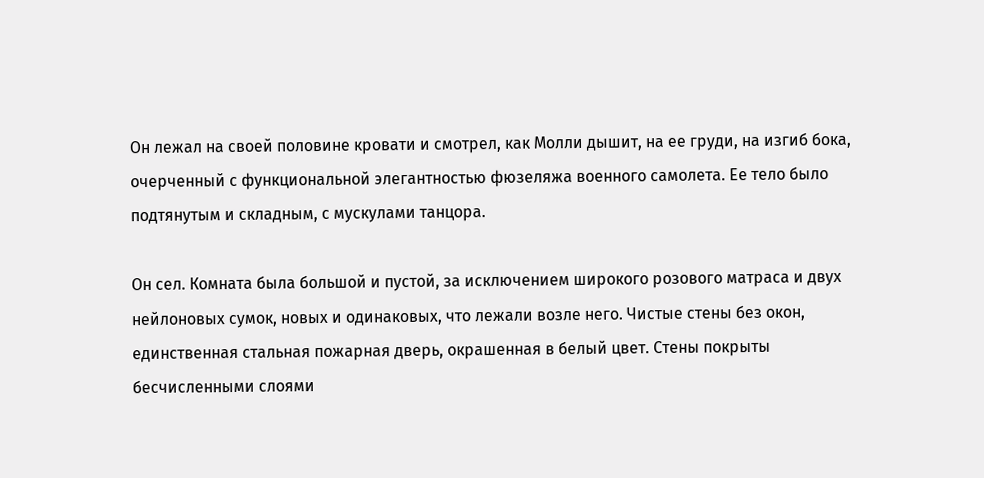Он лежал на своей половине кровати и смотрел, как Молли дышит, на ее груди, на изгиб бока, очерченный с функциональной элегантностью фюзеляжа военного самолета. Ее тело было подтянутым и складным, с мускулами танцора.

Он сел. Комната была большой и пустой, за исключением широкого розового матраса и двух нейлоновых сумок, новых и одинаковых, что лежали возле него. Чистые стены без окон, единственная стальная пожарная дверь, окрашенная в белый цвет. Стены покрыты бесчисленными слоями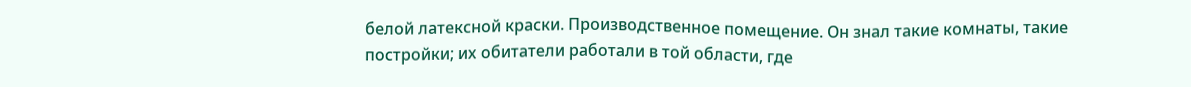белой латексной краски. Производственное помещение. Он знал такие комнаты, такие постройки; их обитатели работали в той области, где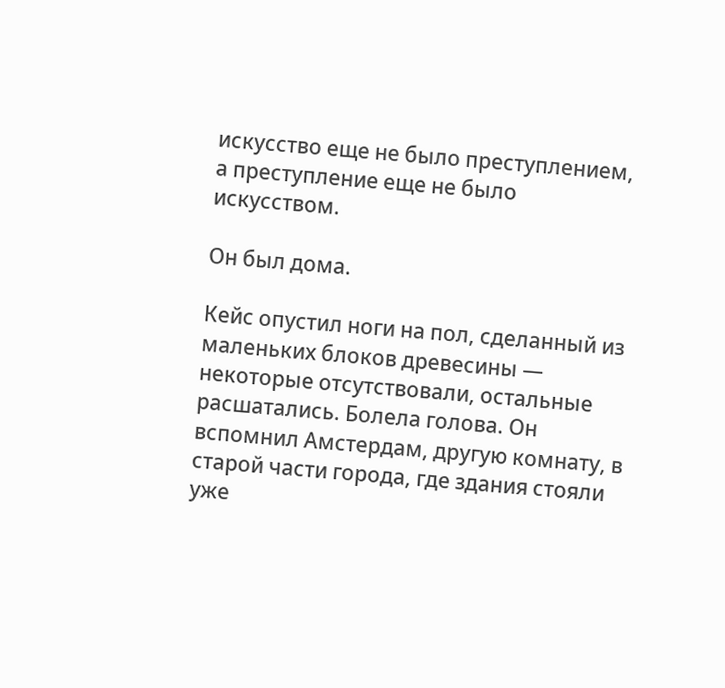искусство еще не было преступлением, а преступление еще не было искусством.

Он был дома.

Кейс опустил ноги на пол, сделанный из маленьких блоков древесины — некоторые отсутствовали, остальные расшатались. Болела голова. Он вспомнил Амстердам, другую комнату, в старой части города, где здания стояли уже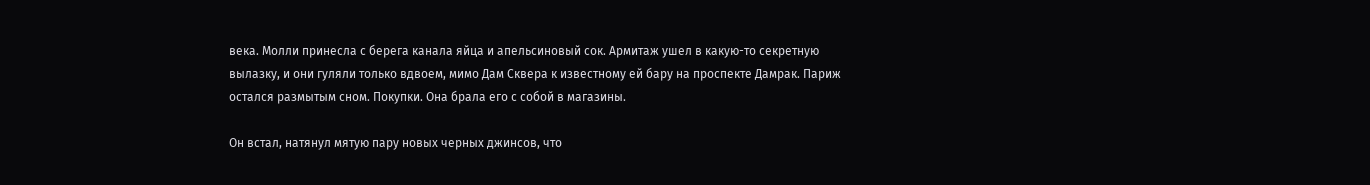века. Молли принесла с берега канала яйца и апельсиновый сок. Армитаж ушел в какую-то секретную вылазку, и они гуляли только вдвоем, мимо Дам Сквера к известному ей бару на проспекте Дамрак. Париж остался размытым сном. Покупки. Она брала его с собой в магазины.

Он встал, натянул мятую пару новых черных джинсов, что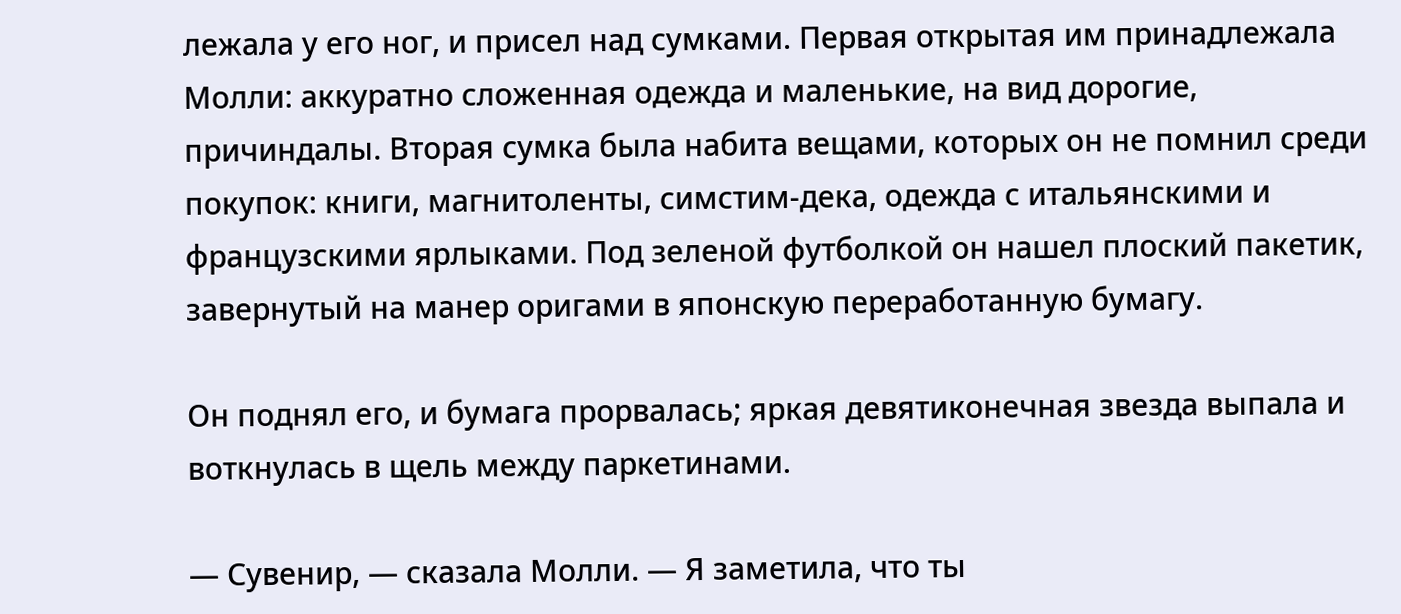лежала у его ног, и присел над сумками. Первая открытая им принадлежала Молли: аккуратно сложенная одежда и маленькие, на вид дорогие, причиндалы. Вторая сумка была набита вещами, которых он не помнил среди покупок: книги, магнитоленты, симстим-дека, одежда с итальянскими и французскими ярлыками. Под зеленой футболкой он нашел плоский пакетик, завернутый на манер оригами в японскую переработанную бумагу.

Он поднял его, и бумага прорвалась; яркая девятиконечная звезда выпала и воткнулась в щель между паркетинами.

— Сувенир, — сказала Молли. — Я заметила, что ты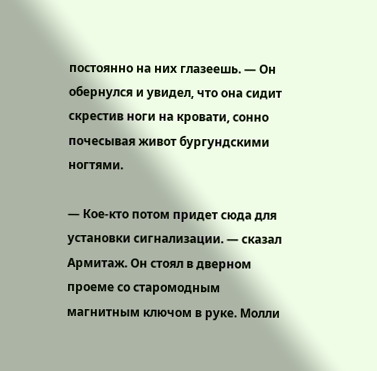постоянно на них глазеешь. — Он обернулся и увидел, что она сидит скрестив ноги на кровати, сонно почесывая живот бургундскими ногтями.

— Кое-кто потом придет сюда для установки сигнализации. — сказал Армитаж. Он стоял в дверном проеме со старомодным магнитным ключом в руке. Молли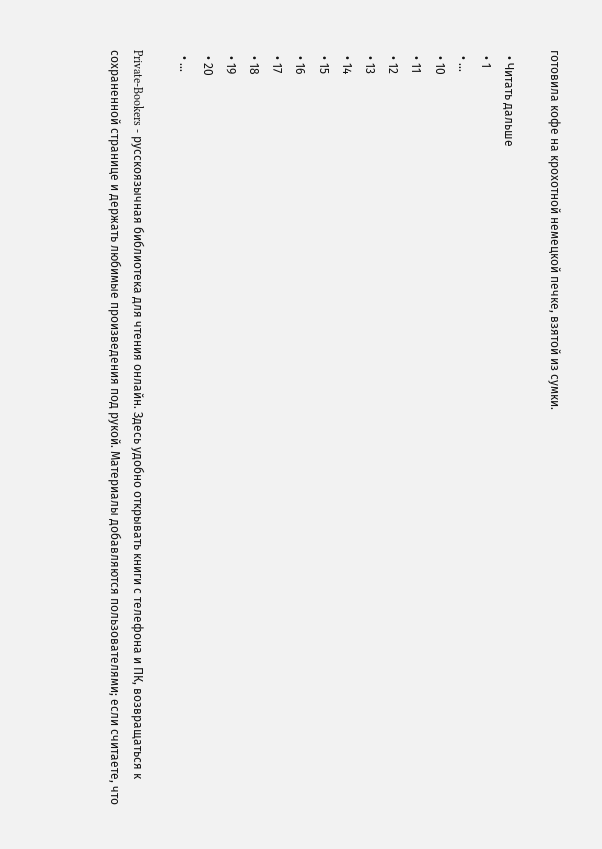готовила кофе на крохотной немецкой печке, взятой из сумки.

  • Читать дальше
  • 1
  • ...
  • 10
  • 11
  • 12
  • 13
  • 14
  • 15
  • 16
  • 17
  • 18
  • 19
  • 20
  • ...

Private-Bookers - русскоязычная библиотека для чтения онлайн. Здесь удобно открывать книги с телефона и ПК, возвращаться к сохраненной странице и держать любимые произведения под рукой. Материалы добавляются пользователями; если считаете, что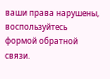ваши права нарушены, воспользуйтесь формой обратной связи.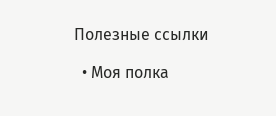Полезные ссылки

  • Моя полка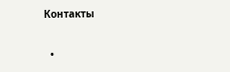Контакты

  •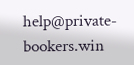help@private-bookers.win